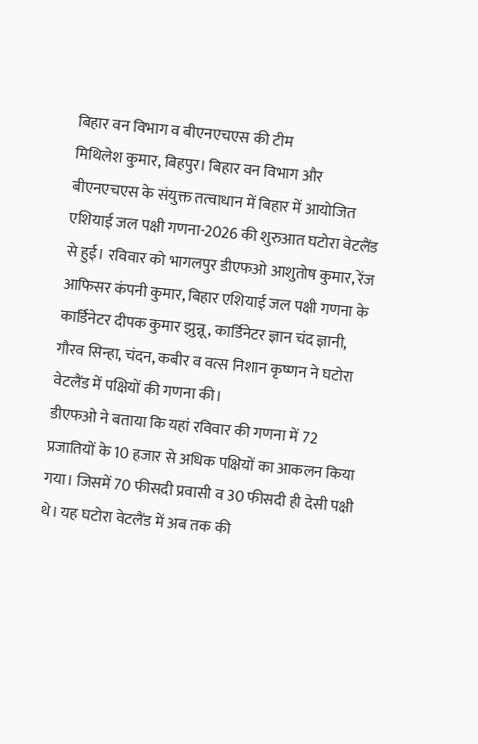बिहार वन विभाग व बीएनएचएस की टीम
मिथिलेश कुमार, बिहपुर। बिहार वन विभाग और बीएनएचएस के संयुक्त तत्वाधान में बिहार में आयोजित एशियाई जल पक्षी गणना-2026 की शुरुआत घटोरा वेटलैंड से हुई। रविवार को भागलपुर डीएफओ आशुतोष कुमार, रेंज आफिसर कंपनी कुमार, बिहार एशियाई जल पक्षी गणना के कार्डिनेटर दीपक कुमार झुन्नू, कार्डिनेटर ज्ञान चंद ज्ञानी, गौरव सिन्हा, चंदन, कबीर व वत्स निशान कृष्णन ने घटोरा वेटलैंड में पक्षियों की गणना की।
डीएफओ ने बताया कि यहां रविवार की गणना में 72 प्रजातियों के 10 हजार से अधिक पक्षियों का आकलन किया गया। जिसमें 70 फीसदी प्रवासी व 30 फीसदी ही देसी पक्षी थे। यह घटोरा वेटलैंड में अब तक की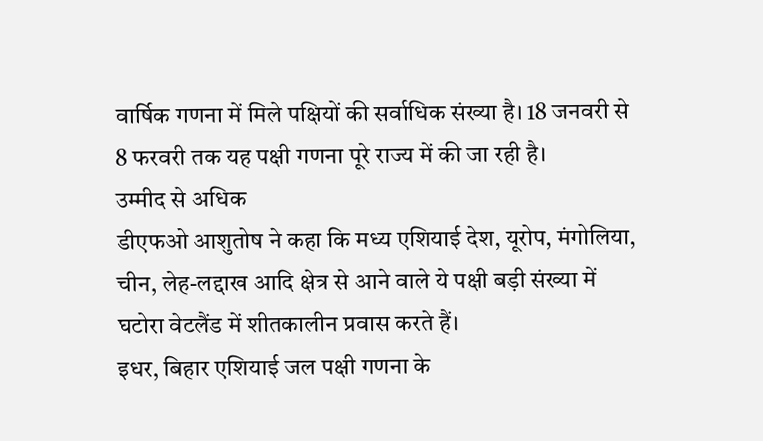वार्षिक गणना में मिले पक्षियों की सर्वाधिक संख्या है। 18 जनवरी से 8 फरवरी तक यह पक्षी गणना पूरे राज्य में की जा रही है।
उम्मीद से अधिक
डीएफओ आशुतोष ने कहा कि मध्य एशियाई देश, यूरोप, मंगोलिया, चीन, लेह-लद्दाख आदि क्षेत्र से आने वाले ये पक्षी बड़ी संख्या में घटोरा वेटलैंड में शीतकालीन प्रवास करते हैं।
इधर, बिहार एशियाई जल पक्षी गणना के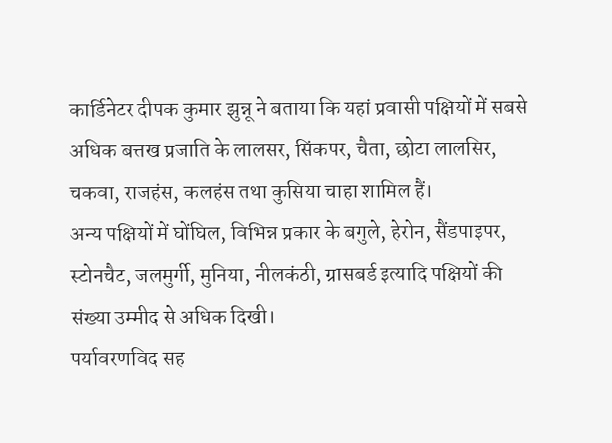कार्डिनेटर दीपक कुमार झुन्नू ने बताया कि यहां प्रवासी पक्षियों में सबसे अधिक बत्तख प्रजाति के लालसर, सिंकपर, चैता, छोटा लालसिर, चकवा, राजहंस, कलहंस तथा कुसिया चाहा शामिल हैं।
अन्य पक्षियों में घोंघिल, विभिन्न प्रकार के बगुले, हेरोन, सैंडपाइपर, स्टोनचैट, जलमुर्गी, मुनिया, नीलकंठी, ग्रासबर्ड इत्यादि पक्षियों की संख्या उम्मीद से अधिक दिखी।
पर्यावरणविद सह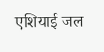एशियाई जल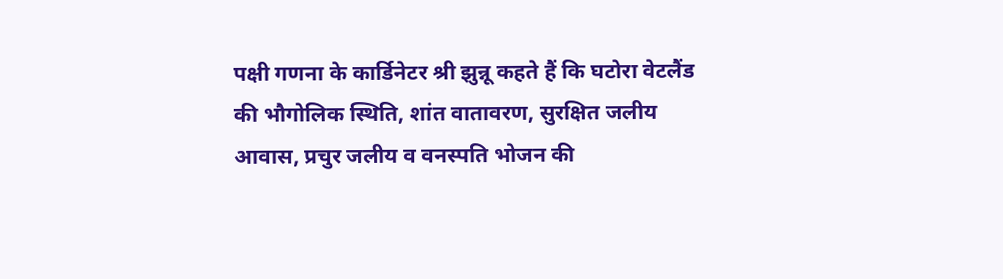पक्षी गणना के कार्डिनेटर श्री झुन्नू कहते हैं कि घटोरा वेटलैंड की भौगोलिक स्थिति, शांत वातावरण, सुरक्षित जलीय आवास, प्रचुर जलीय व वनस्पति भोजन की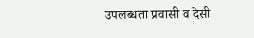उपलब्धता प्रवासी व देसी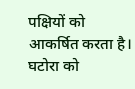पक्षियों को आकर्षित करता है।
घटोरा को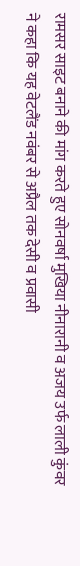रामसर साइट बनाने की मांग करते हुए सोनवर्षा मुखिया नीनारानी व अजय उर्फ लाली कुंवर ने कहा कि यह वेटलैंड नवंबर से अप्रैल तक देसी व प्रवासी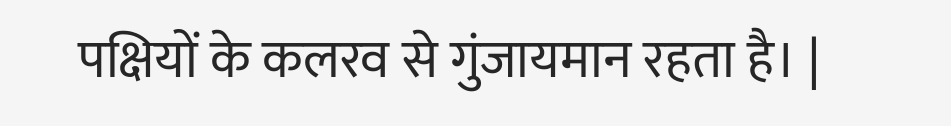पक्षियों के कलरव से गुंजायमान रहता है। |